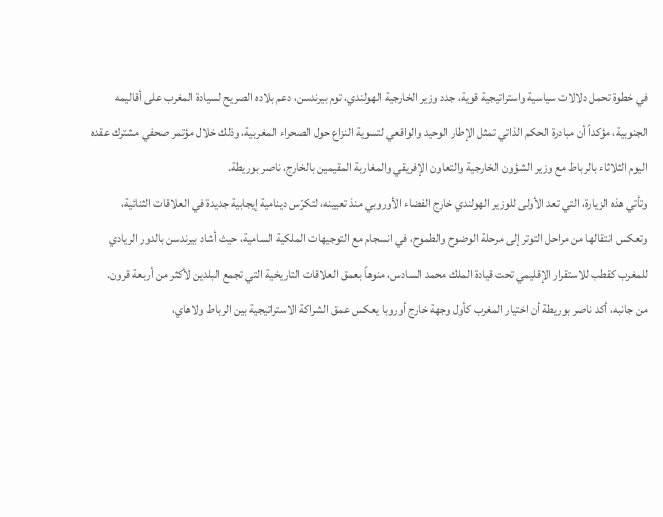في خطوة تحمل دلالات سياسية واستراتيجية قوية، جدد وزير الخارجية الهولندي، توم بيرندسن، دعم بلاده الصريح لسيادة المغرب على أقاليمه الجنوبية، مؤكداً أن مبادرة الحكم الذاتي تمثل الإطار الوحيد والواقعي لتسوية النزاع حول الصحراء المغربية، وذلك خلال مؤتمر صحفي مشترك عقده اليوم الثلاثاء بالرباط مع وزير الشؤون الخارجية والتعاون الإفريقي والمغاربة المقيمين بالخارج، ناصر بوريطة.
وتأتي هذه الزيارة، التي تعد الأولى للوزير الهولندي خارج الفضاء الأوروبي منذ تعيينه، لتكرّس دينامية إيجابية جديدة في العلاقات الثنائية، وتعكس انتقالها من مراحل التوتر إلى مرحلة الوضوح والطموح، في انسجام مع التوجيهات الملكية السامية، حيث أشاد بيرندسن بالدور الريادي للمغرب كقطب للاستقرار الإقليمي تحت قيادة الملك محمد السادس، منوهاً بعمق العلاقات التاريخية التي تجمع البلدين لأكثر من أربعة قرون.
من جانبه، أكد ناصر بوريطة أن اختيار المغرب كأول وجهة خارج أوروبا يعكس عمق الشراكة الاستراتيجية بين الرباط ولاهاي،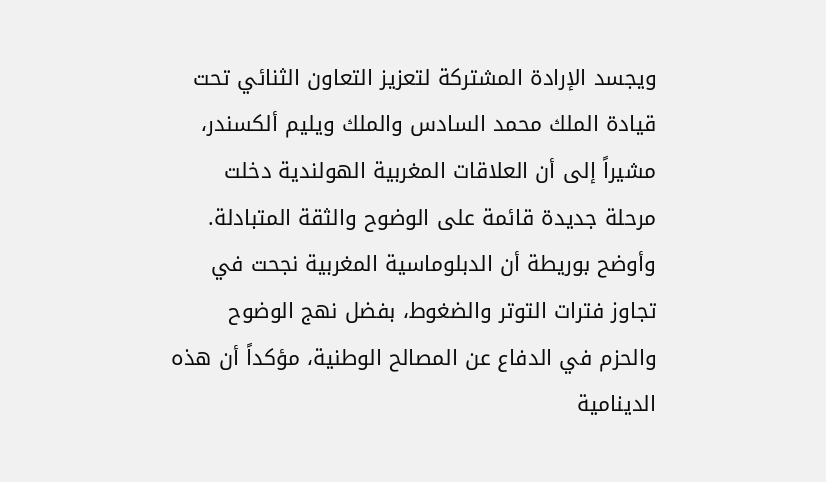ويجسد الإرادة المشتركة لتعزيز التعاون الثنائي تحت قيادة الملك محمد السادس والملك ويليم ألكسندر، مشيراً إلى أن العلاقات المغربية الهولندية دخلت مرحلة جديدة قائمة على الوضوح والثقة المتبادلة.
وأوضح بوريطة أن الدبلوماسية المغربية نجحت في تجاوز فترات التوتر والضغوط، بفضل نهج الوضوح والحزم في الدفاع عن المصالح الوطنية، مؤكداً أن هذه الدينامية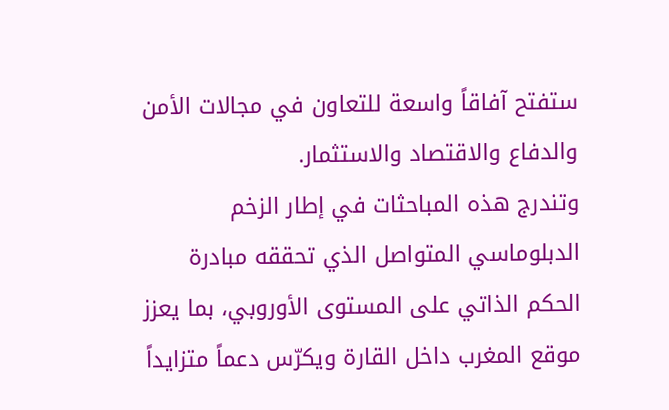ستفتح آفاقاً واسعة للتعاون في مجالات الأمن والدفاع والاقتصاد والاستثمار.
وتندرج هذه المباحثات في إطار الزخم الدبلوماسي المتواصل الذي تحققه مبادرة الحكم الذاتي على المستوى الأوروبي، بما يعزز موقع المغرب داخل القارة ويكرّس دعماً متزايداً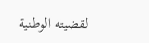لقضيته الوطنية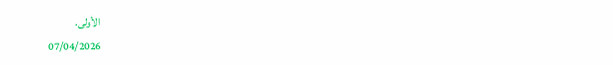الأولى.
07/04/2026